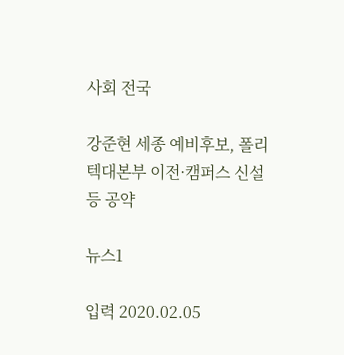사회 전국

강준현 세종 예비후보, 폴리텍대본부 이전·캠퍼스 신설 등 공약

뉴스1

입력 2020.02.05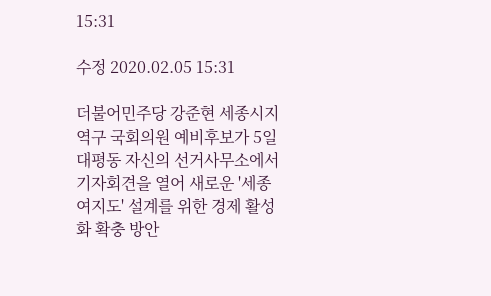15:31

수정 2020.02.05 15:31

더불어민주당 강준현 세종시지역구 국회의원 예비후보가 5일 대평동 자신의 선거사무소에서 기자회견을 열어 새로운 '세종여지도' 설계를 위한 경제 활성화 확충 방안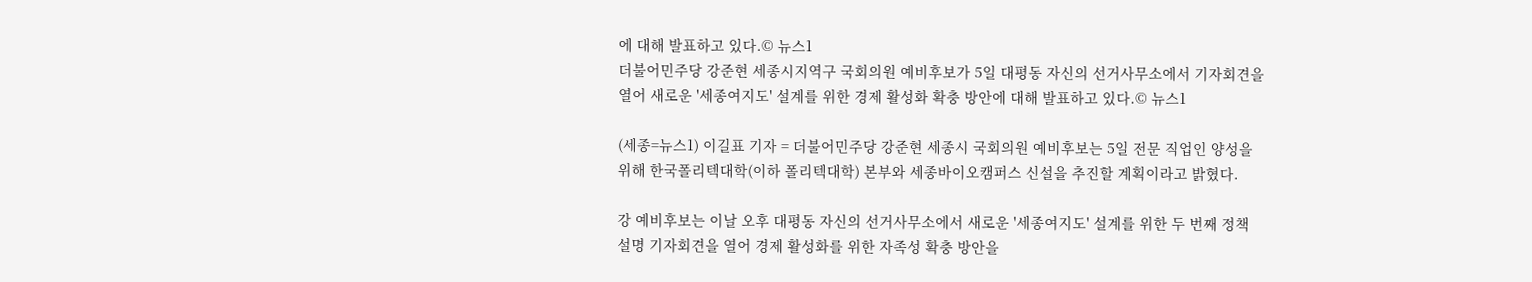에 대해 발표하고 있다.© 뉴스1
더불어민주당 강준현 세종시지역구 국회의원 예비후보가 5일 대평동 자신의 선거사무소에서 기자회견을 열어 새로운 '세종여지도' 설계를 위한 경제 활성화 확충 방안에 대해 발표하고 있다.© 뉴스1

(세종=뉴스1) 이길표 기자 = 더불어민주당 강준현 세종시 국회의원 예비후보는 5일 전문 직업인 양성을 위해 한국폴리텍대학(이하 폴리텍대학) 본부와 세종바이오캠퍼스 신설을 추진할 계획이라고 밝혔다.

강 예비후보는 이날 오후 대평동 자신의 선거사무소에서 새로운 '세종여지도' 설계를 위한 두 번째 정책 설명 기자회견을 열어 경제 활성화를 위한 자족성 확충 방안을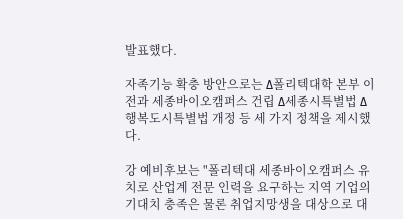발표했다.

자족기능 확충 방안으로는 Δ폴리텍대학 본부 이전과 세종바이오캠퍼스 건립 Δ세종시특별법 Δ행복도시특별법 개정 등 세 가지 정책을 제시했다.

강 예비후보는 "폴리텍대 세종바이오캠퍼스 유치로 산업계 전문 인력을 요구하는 지역 기업의 기대치 충족은 물론 취업지망생을 대상으로 대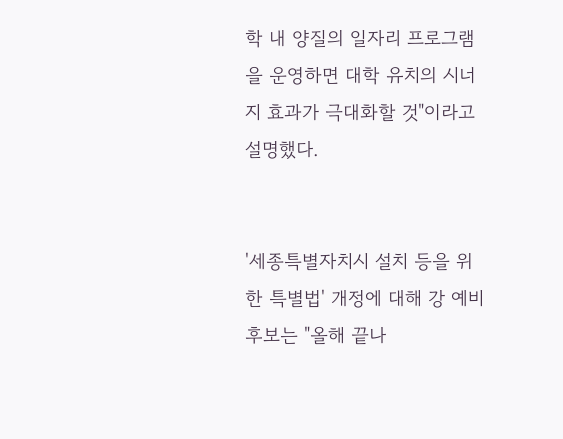학 내 양질의 일자리 프로그램을 운영하면 대학 유치의 시너지 효과가 극대화할 것"이라고 설명했다.


'세종특별자치시 설치 등을 위한 특별법' 개정에 대해 강 예비후보는 "올해 끝나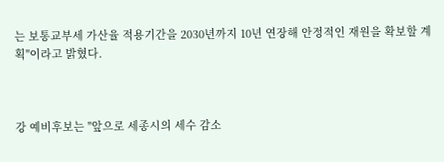는 보통교부세 가산율 적용기간을 2030년까지 10년 연장해 안정적인 재원을 확보할 계획"이라고 밝혔다.



강 예비후보는 "앞으로 세종시의 세수 감소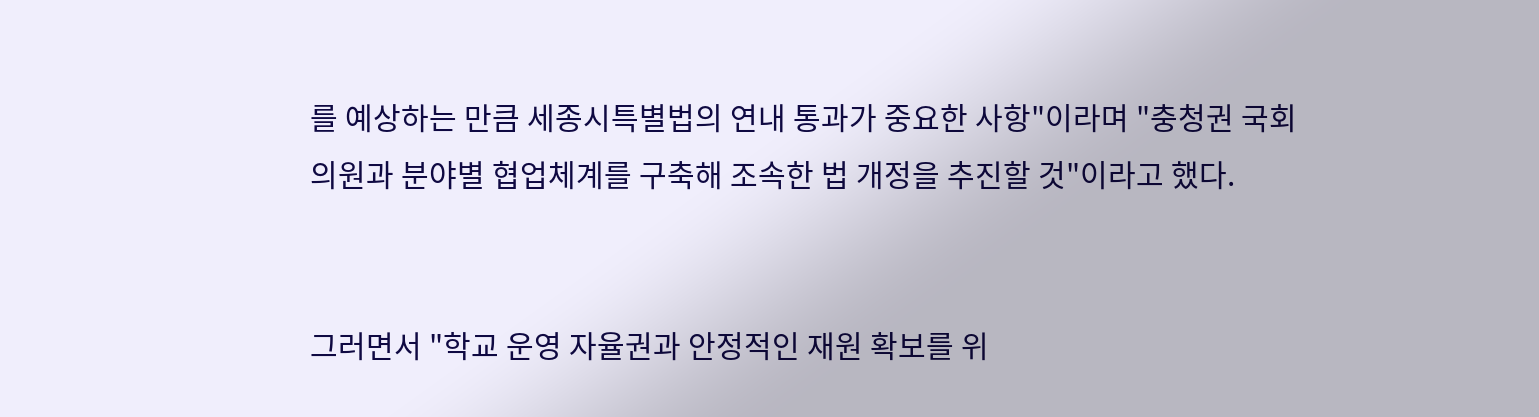를 예상하는 만큼 세종시특별법의 연내 통과가 중요한 사항"이라며 "충청권 국회의원과 분야별 협업체계를 구축해 조속한 법 개정을 추진할 것"이라고 했다.


그러면서 "학교 운영 자율권과 안정적인 재원 확보를 위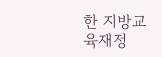한 지방교육재정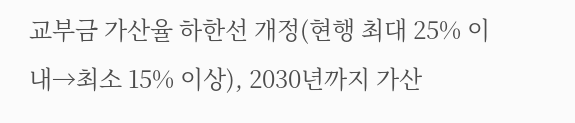교부금 가산율 하한선 개정(현행 최대 25% 이내→최소 15% 이상), 2030년까지 가산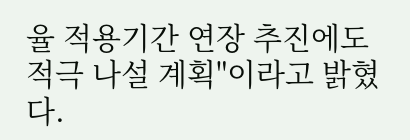율 적용기간 연장 추진에도 적극 나설 계획"이라고 밝혔다.